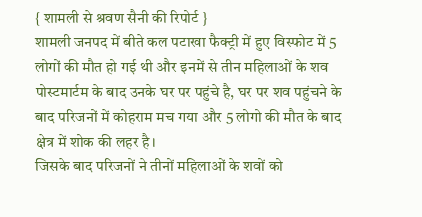{ शामली से श्रवण सैनी की रिपोर्ट }
शामली जनपद में बीते कल पटाखा फैक्ट्री में हुए विस्फोट में 5 लोगों की मौत हो गई थी और इनमें से तीन महिलाओं के शव पोस्टमार्टम के बाद उनके घर पर पहुंचे है, घर पर शव पहुंचने के बाद परिजनों में कोहराम मच गया और 5 लोगो की मौत के बाद क्षेत्र में शोक की लहर है।
जिसके बाद परिजनों ने तीनों महिलाओं के शवों को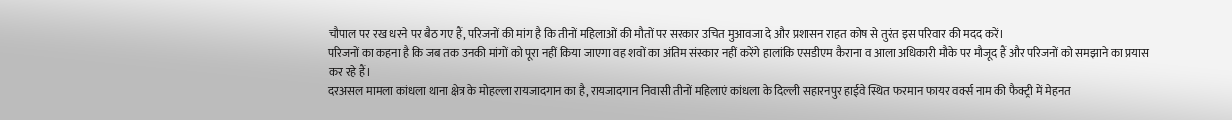चौपाल पर रख धरने पर बैठ गए हैं, परिजनों की मांग है कि तीनों महिलाओं की मौतों पर सरकार उचित मुआवजा दे और प्रशासन राहत कोष से तुरंत इस परिवार की मदद करें।
परिजनों का कहना है कि जब तक उनकी मांगों को पूरा नहीं किया जाएगा वह शवों का अंतिम संस्कार नहीं करेंगे हालांकि एसडीएम कैराना व आला अधिकारी मौके पर मौजूद हैं और परिजनों को समझाने का प्रयास कर रहे हैं।
दरअसल मामला कांधला थाना क्षेत्र के मोहल्ला रायजादगान का है, रायजादगान निवासी तीनों महिलाएं कांधला के दिल्ली सहारनपुर हाईवे स्थित फरमान फायर वर्क्स नाम की फैक्ट्री में मेहनत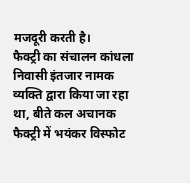मजदूरी करती है।
फैक्ट्री का संचालन कांधला निवासी इंतजार नामक व्यक्ति द्वारा किया जा रहा था, बीते कल अचानक फैक्ट्री में भयंकर विस्फोट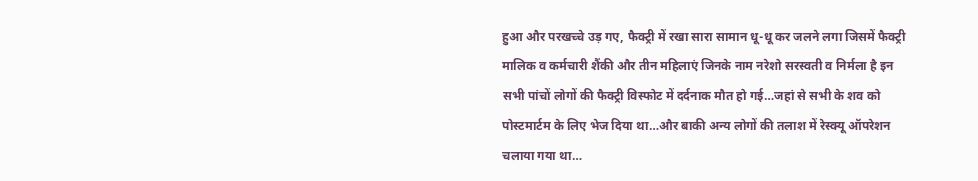हुआ और परखच्चे उड़ गए, फैक्ट्री में रखा सारा सामान धू-धू कर जलने लगा जिसमें फैक्ट्री मालिक व कर्मचारी शैंकी और तीन महिलाएं जिनके नाम नरेशो सरस्वती व निर्मला है इन सभी पांचों लोगों की फैक्ट्री विस्फोट में दर्दनाक मौत हो गई…जहां से सभी के शव को पोस्टमार्टम के लिए भेज दिया था…और बाकी अन्य लोगों की तलाश में रेस्क्यू ऑपरेशन चलाया गया था…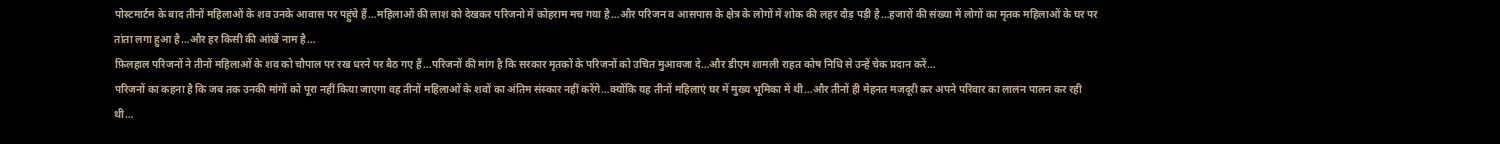पोस्टमार्टम के बाद तीनों महिलाओं के शव उनके आवास पर पहुंचे हैं…महिलाओं की लाश को देखकर परिजनो में कोहराम मच गया है…और परिजन व आसपास के क्षेत्र के लोगों में शोक की लहर दौड़ पड़ी है…हजारों की संख्या में लोगों का मृतक महिलाओं के घर पर तांता लगा हुआ है…और हर किसी की आंखें नाम है…
फ़िलहाल परिजनों ने तीनों महिलाओं के शव को चौपाल पर रख धरने पर बैठ गए हैं…परिजनों की मांग है कि सरकार मृतकों के परिजनों को उचित मुआवजा दे…और डीएम शामली राहत कोष निधि से उन्हें चेक प्रदान करें…
परिजनों का कहना है कि जब तक उनकी मांगों को पूरा नहीं किया जाएगा वह तीनों महिलाओं के शवों का अंतिम संस्कार नहीं करेंगे…क्योंकि यह तीनों महिलाएं घर में मुख्य भूमिका में थी…और तीनों ही मेहनत मजदूरी कर अपने परिवार का लालन पालन कर रही थी…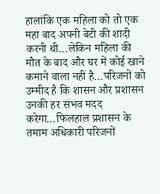हालांकि एक महिला को तो एक महा बाद अपनी बेटी की शादी करनी थी…लेकिन महिला की मौत के बाद और घर में कोई खाने कमाने वाला नहीं है…परिजनों को उम्मीद है कि शासन और प्रशासन उनकी हर संभव मदद करेगा…फिलहाल प्रशासन के तमाम अधिकारी परिजनों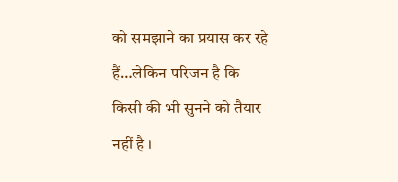को समझाने का प्रयास कर रहे हैं…लेकिन परिजन है कि किसी की भी सुनने को तैयार नहीं है ।